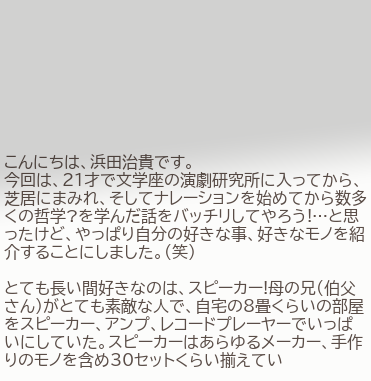こんにちは、浜田治貴です。
今回は、21才で文学座の演劇研究所に入ってから、芝居にまみれ、そしてナレーションを始めてから数多くの哲学?を学んだ話をバッチリしてやろう!…と思ったけど、やっぱり自分の好きな事、好きなモノを紹介することにしました。(笑)

とても長い間好きなのは、スピーカー!母の兄(伯父さん)がとても素敵な人で、自宅の8畳くらいの部屋をスピーカー、アンプ、レコードプレーヤーでいっぱいにしていた。スピーカーはあらゆるメーカー、手作りのモノを含め30セットくらい揃えてい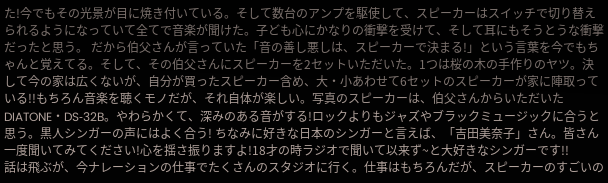た!今でもその光景が目に焼き付いている。そして数台のアンプを駆使して、スピーカーはスイッチで切り替えられるようになっていて全てで音楽が聞けた。子ども心にかなりの衝撃を受けて、そして耳にもそうとうな衝撃だったと思う。 だから伯父さんが言っていた「音の善し悪しは、スピーカーで決まる!」という言葉を今でもちゃんと覚えてる。そして、その伯父さんにスピーカーを2セットいただいた。1つは桜の木の手作りのヤツ。決して今の家は広くないが、自分が買ったスピーカー含め、大・小あわせて6セットのスピーカーが家に陣取っている!!もちろん音楽を聴くモノだが、それ自体が楽しい。写真のスピーカーは、伯父さんからいただいたDIATONE・DS‐32B。やわらかくて、深みのある音がする!ロックよりもジャズやブラックミュージックに合うと思う。黒人シンガーの声にはよく合う! ちなみに好きな日本のシンガーと言えば、「吉田美奈子」さん。皆さん一度聞いてみてください!心を揺さ振りますよ!18才の時ラジオで聞いて以来ず~と大好きなシンガーです!!
話は飛ぶが、今ナレーションの仕事でたくさんのスタジオに行く。仕事はもちろんだが、スピーカーのすごいの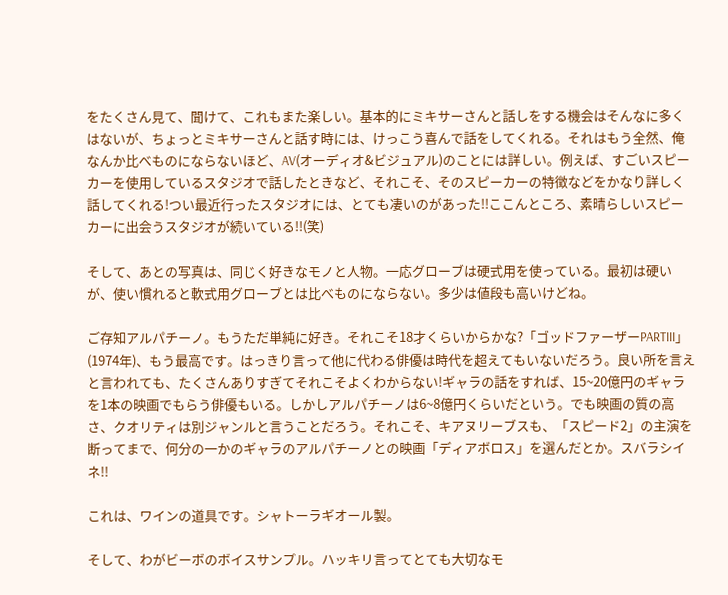をたくさん見て、聞けて、これもまた楽しい。基本的にミキサーさんと話しをする機会はそんなに多くはないが、ちょっとミキサーさんと話す時には、けっこう喜んで話をしてくれる。それはもう全然、俺なんか比べものにならないほど、AV(オーディオ&ビジュアル)のことには詳しい。例えば、すごいスピーカーを使用しているスタジオで話したときなど、それこそ、そのスピーカーの特徴などをかなり詳しく話してくれる!つい最近行ったスタジオには、とても凄いのがあった!!ここんところ、素晴らしいスピーカーに出会うスタジオが続いている!!(笑)

そして、あとの写真は、同じく好きなモノと人物。一応グローブは硬式用を使っている。最初は硬いが、使い慣れると軟式用グローブとは比べものにならない。多少は値段も高いけどね。

ご存知アルパチーノ。もうただ単純に好き。それこそ18才くらいからかな?「ゴッドファーザーPARTIII」(1974年)、もう最高です。はっきり言って他に代わる俳優は時代を超えてもいないだろう。良い所を言えと言われても、たくさんありすぎてそれこそよくわからない!ギャラの話をすれば、15~20億円のギャラを1本の映画でもらう俳優もいる。しかしアルパチーノは6~8億円くらいだという。でも映画の質の高さ、クオリティは別ジャンルと言うことだろう。それこそ、キアヌリーブスも、「スピード2」の主演を断ってまで、何分の一かのギャラのアルパチーノとの映画「ディアボロス」を選んだとか。スバラシイネ!!

これは、ワインの道具です。シャトーラギオール製。

そして、わがビーボのボイスサンプル。ハッキリ言ってとても大切なモ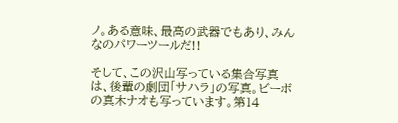ノ。ある意味、最高の武器でもあり、みんなのパワーツールだ!!

そして、この沢山写っている集合写真は、後輩の劇団「サハラ」の写真。ビーボの真木ナオも写っています。第14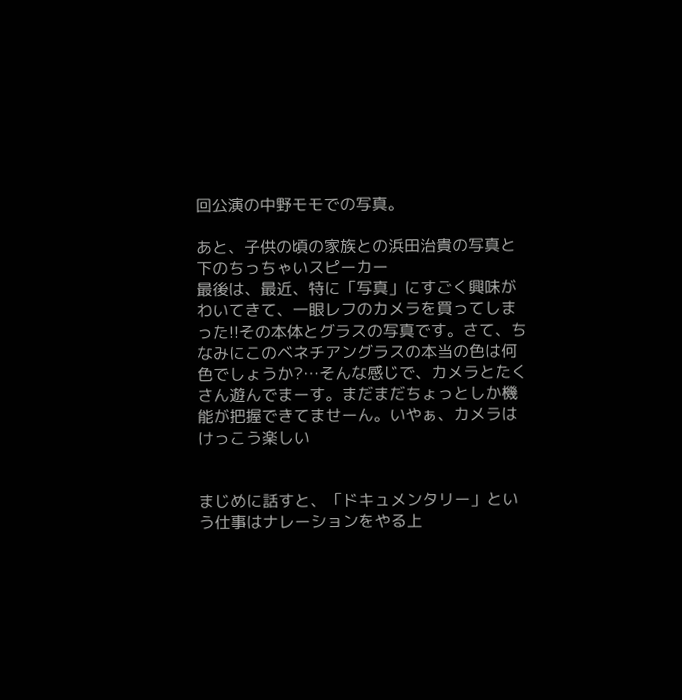回公演の中野モモでの写真。

あと、子供の頃の家族との浜田治貴の写真と下のちっちゃいスピーカー
最後は、最近、特に「写真」にすごく興味がわいてきて、一眼レフのカメラを買ってしまった!!その本体とグラスの写真です。さて、ちなみにこのベネチアングラスの本当の色は何色でしょうか?…そんな感じで、カメラとたくさん遊んでまーす。まだまだちょっとしか機能が把握できてませーん。いやぁ、カメラはけっこう楽しい


まじめに話すと、「ドキュメンタリー」という仕事はナレーションをやる上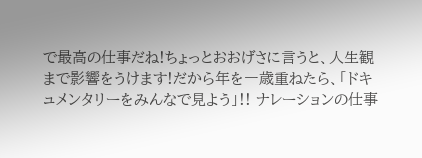で最高の仕事だね!ちょっとおおげさに言うと、人生観まで影響をうけます!だから年を一歳重ねたら、「ドキュメンタリーをみんなで見よう」!! ナレーションの仕事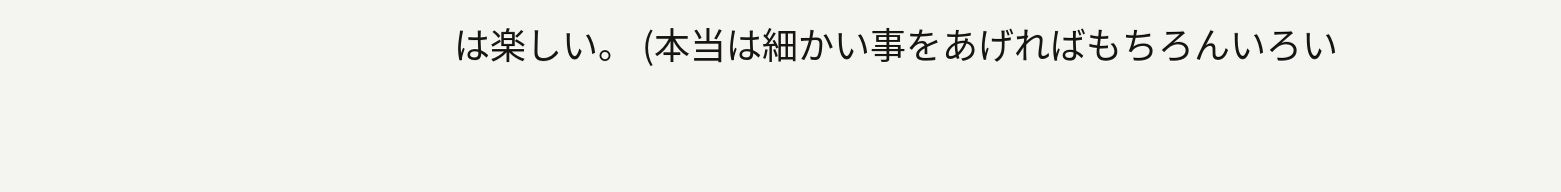は楽しい。 (本当は細かい事をあげればもちろんいろい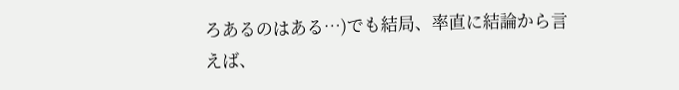ろあるのはある…)でも結局、率直に結論から言えば、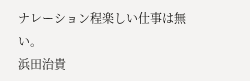ナレーション程楽しい仕事は無い。
浜田治貴